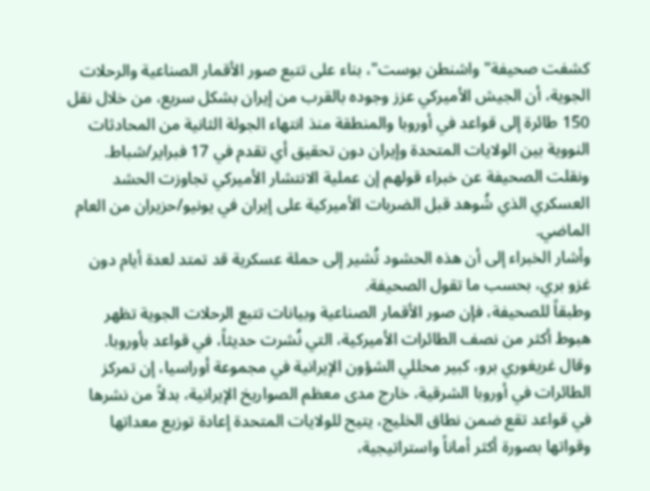كشفت صحيفة" واشنطن بوست"، بناء على تتبع صور الأقمار الصناعية والرحلات الجوية، أن الجيش الأميركي عزز وجوده بالقرب من إيران بشكل سريع، من خلال نقل 150 طائرة إلى قواعد في أوروبا والمنطقة منذ انتهاء الجولة الثانية من المحادثات النووية بين الولايات المتحدة وإيران دون تحقيق أي تقدم في 17 فبراير/شباط.
ونقلت الصحيفة عن خبراء قولهم إن عملية الانتشار الأميركي تجاوزت الحشد العسكري الذي شُوهد قبل الضربات الأميركية على إيران في يونيو/حزيران من العام الماضي.
وأشار الخبراء إلى أن هذه الحشود تُشير إلى حملة عسكرية قد تمتد لعدة أيام دون غزو بري، بحسب ما تقول الصحيفة.
وطبقاً للصحيفة، فإن صور الأقمار الصناعية وبيانات تتبع الرحلات الجوية تظهر هبوط أكثر من نصف الطائرات الأميركية، التي نُشرت حديثاً، في قواعد بأوروبا.
وقال غريغوري برو، كبير محللي الشؤون الإيرانية في مجموعة أوراسيا، إن تمركز الطائرات في أوروبا الشرقية، خارج مدى معظم الصواريخ الإيرانية، بدلاً من نشرها في قواعد تقع ضمن نطاق الخليج، يتيح للولايات المتحدة إعادة توزيع معداتها وقواتها بصورة أكثر أماناً واستراتيجية،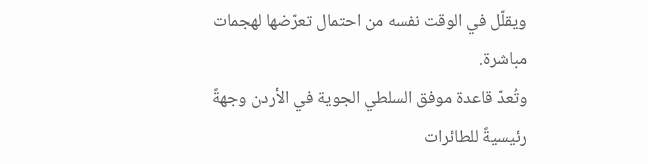ويقلّل في الوقت نفسه من احتمال تعرّضها لهجمات مباشرة.
وتُعدّ قاعدة موفق السلطي الجوية في الأردن وجهةً رئيسيةً للطائرات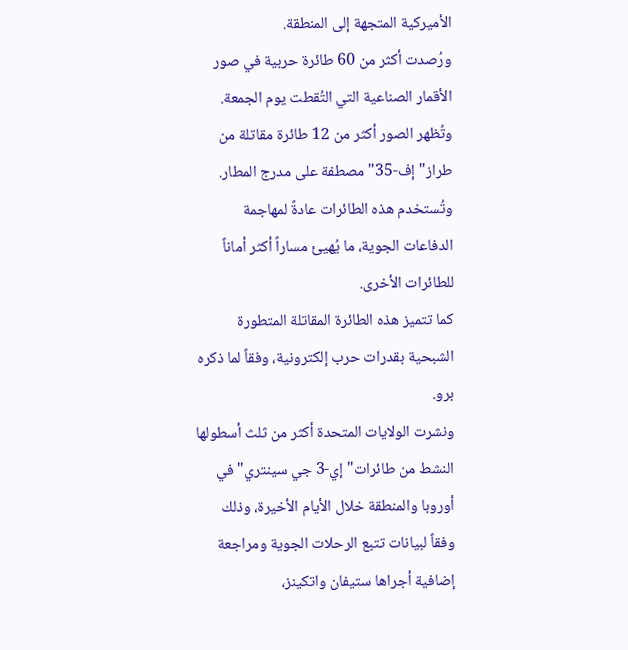الأميركية المتجهة إلى المنطقة.
ورُصدت أكثر من 60 طائرة حربية في صور الأقمار الصناعية التي التُقطت يوم الجمعة.
وتُظهر الصور أكثر من 12 طائرة مقاتلة من طراز" إف-35" مصطفة على مدرج المطار.
وتُستخدم هذه الطائرات عادةً لمهاجمة الدفاعات الجوية، ما يُهيئ مساراً أكثر أماناً للطائرات الأخرى.
كما تتميز هذه الطائرة المقاتلة المتطورة الشبحية بقدرات حرب إلكترونية، وفقاً لما ذكره برو.
ونشرت الولايات المتحدة أكثر من ثلث أسطولها النشط من طائرات" إي-3 جي سينتري" في أوروبا والمنطقة خلال الأيام الأخيرة، وذلك وفقاً لبيانات تتبع الرحلات الجوية ومراجعة إضافية أجراها ستيفان واتكينز،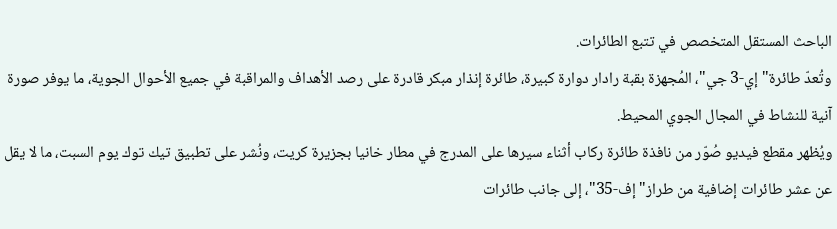الباحث المستقل المتخصص في تتبع الطائرات.
وتُعدّ طائرة" إي-3 جي"، المُجهزة بقبة رادار دوارة كبيرة، طائرة إنذار مبكر قادرة على رصد الأهداف والمراقبة في جميع الأحوال الجوية، ما يوفر صورة آنية للنشاط في المجال الجوي المحيط.
ويُظهر مقطع فيديو صُوّر من نافذة طائرة ركاب أثناء سيرها على المدرج في مطار خانيا بجزيرة كريت، ونُشر على تطبيق تيك توك يوم السبت، ما لا يقل عن عشر طائرات إضافية من طراز" إف-35"، إلى جانب طائرات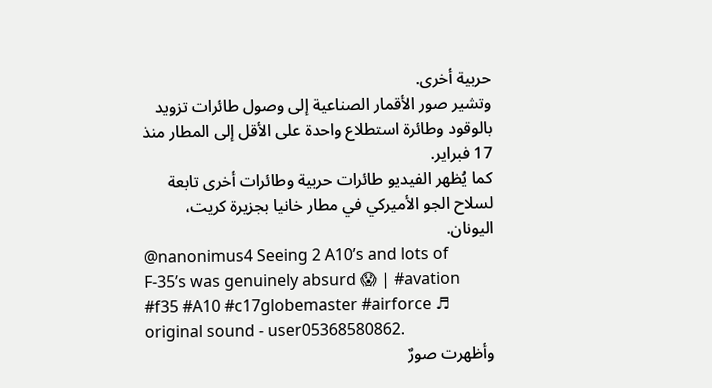حربية أخرى.
وتشير صور الأقمار الصناعية إلى وصول طائرات تزويد بالوقود وطائرة استطلاع واحدة على الأقل إلى المطار منذ 17 فبراير.
كما يُظهر الفيديو طائرات حربية وطائرات أخرى تابعة لسلاح الجو الأميركي في مطار خانيا بجزيرة كريت، اليونان.
@nanonimus4 Seeing 2 A10’s and lots of F-35’s was genuinely absurd 😱 | #avation #f35 #A10 #c17globemaster #airforce ♬ original sound - user05368580862.
وأظهرت صورٌ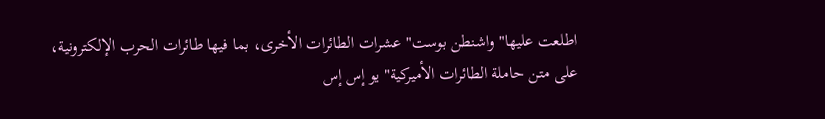اطلعت عليها" واشنطن بوست" عشرات الطائرات الأخرى، بما فيها طائرات الحرب الإلكترونية، على متن حاملة الطائرات الأميركية" يو إس إس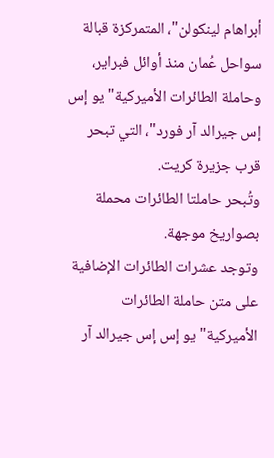أبراهام لينكولن"، المتمركزة قبالة سواحل عُمان منذ أوائل فبراير، وحاملة الطائرات الأميركية" يو إس إس جيرالد آر فورد"، التي تبحر قرب جزيرة كريت.
وتُبحر حاملتا الطائرات محملة بصواريخ موجهة.
وتوجد عشرات الطائرات الإضافية على متن حاملة الطائرات الأميركية" يو إس إس جيرالد آر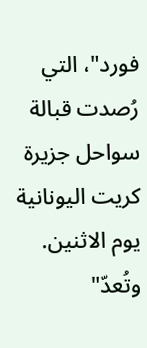فورد"، التي رُصدت قبالة سواحل جزيرة كريت اليونانية يوم الاثنين.
وتُعدّ"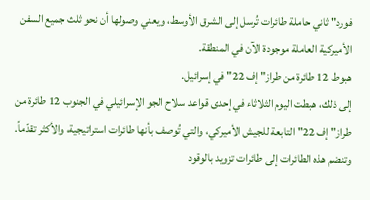فورد" ثاني حاملة طائرات تُرسل إلى الشرق الأوسط، ويعني وصولها أن نحو ثلث جميع السفن الأميركية العاملة موجودة الآن في المنطقة.
هبوط 12 طائرة من طراز" إف 22" في إسرائيل.
إلى ذلك، هبطت اليوم الثلاثاء في إحدى قواعد سلاح الجو الإسرائيلي في الجنوب 12 طائرة من طراز" إف 22" التابعة للجيش الأميركي، والتي تُوصف بأنها طائرات استراتيجية، والأكثر تقدّماً.
وتنضم هذه الطائرات إلى طائرات تزويد بالوقود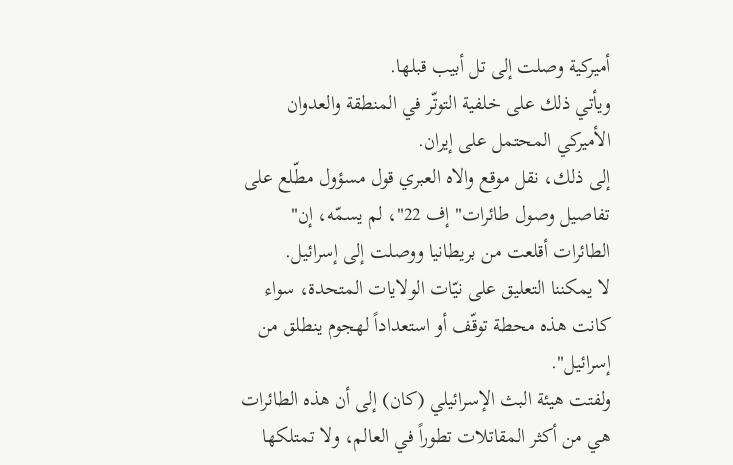أميركية وصلت إلى تل أبيب قبلها.
ويأتي ذلك على خلفية التوتّر في المنطقة والعدوان الأميركي المحتمل على إيران.
إلى ذلك، نقل موقع والاه العبري قول مسؤول مطّلع على تفاصيل وصول طائرات" إف 22"، لم يسمّه، إن" الطائرات أقلعت من بريطانيا ووصلت إلى إسرائيل.
لا يمكننا التعليق على نيّات الولايات المتحدة، سواء كانت هذه محطة توقّف أو استعداداً لهجوم ينطلق من إسرائيل".
ولفتت هيئة البث الإسرائيلي (كان) إلى أن هذه الطائرات هي من أكثر المقاتلات تطوراً في العالم، ولا تمتلكها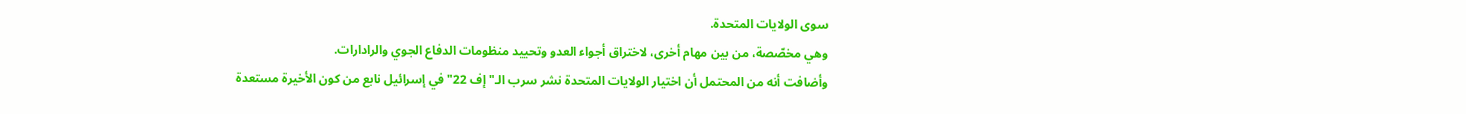سوى الولايات المتحدة.
وهي مخصّصة، من بين مهام أخرى، لاختراق أجواء العدو وتحييد منظومات الدفاع الجوي والرادارات.
وأضافت أنه من المحتمل أن اختيار الولايات المتحدة نشر سرب الـ" إف 22" في إسرائيل نابع من كون الأخيرة مستعدة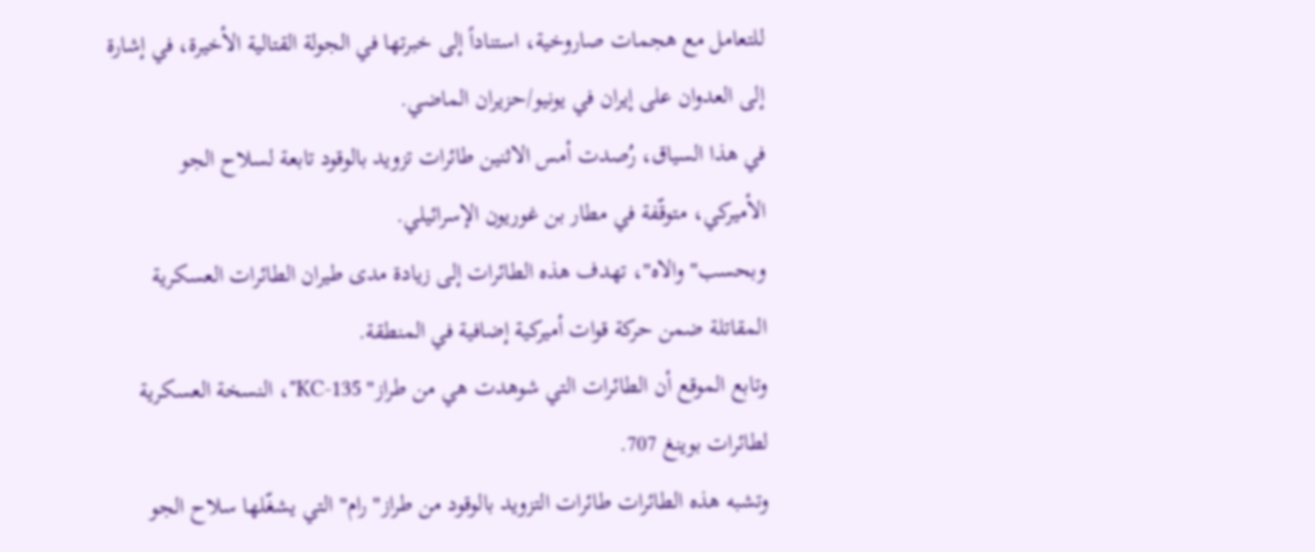للتعامل مع هجمات صاروخية، استناداً إلى خبرتها في الجولة القتالية الأخيرة، في إشارة إلى العدوان على إيران في يونيو/حزيران الماضي.
في هذا السياق، رُصدت أمس الاثنين طائرات تزويد بالوقود تابعة لسلاح الجو الأميركي، متوقّفة في مطار بن غوريون الإسرائيلي.
وبحسب" والاه"، تهدف هذه الطائرات إلى زيادة مدى طيران الطائرات العسكرية المقاتلة ضمن حركة قوات أميركية إضافية في المنطقة.
وتابع الموقع أن الطائرات التي شوهدت هي من طراز" KC‑135"، النسخة العسكرية لطائرات بوينغ 707.
وتشبه هذه الطائرات طائرات التزويد بالوقود من طراز" رام" التي يشغّلها سلاح الجو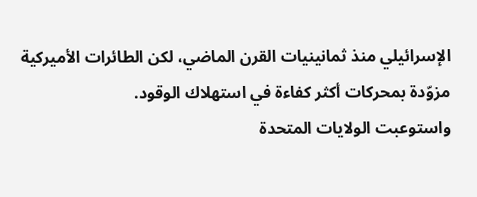الإسرائيلي منذ ثمانينيات القرن الماضي، لكن الطائرات الأميركية مزوّدة بمحركات أكثر كفاءة في استهلاك الوقود.
واستوعبت الولايات المتحدة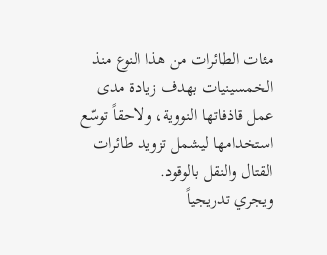مئات الطائرات من هذا النوع منذ الخمسينيات بهدف زيادة مدى عمل قاذفاتها النووية، ولاحقاً توسّع استخدامها ليشمل تزويد طائرات القتال والنقل بالوقود.
ويجري تدريجياً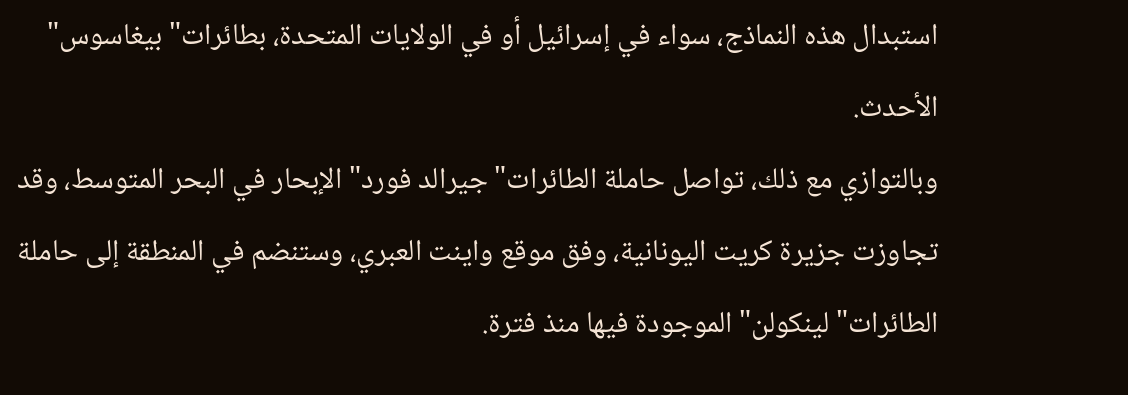استبدال هذه النماذج، سواء في إسرائيل أو في الولايات المتحدة، بطائرات" بيغاسوس" الأحدث.
وبالتوازي مع ذلك، تواصل حاملة الطائرات" جيرالد فورد" الإبحار في البحر المتوسط، وقد تجاوزت جزيرة كريت اليونانية، وفق موقع واينت العبري، وستنضم في المنطقة إلى حاملة الطائرات" لينكولن" الموجودة فيها منذ فترة.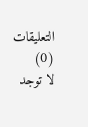التعليقات (0)
لا توجد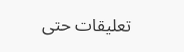تعليقات حتى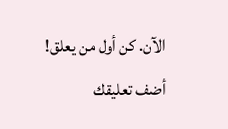الآن. كن أول من يعلق!
أضف تعليقك